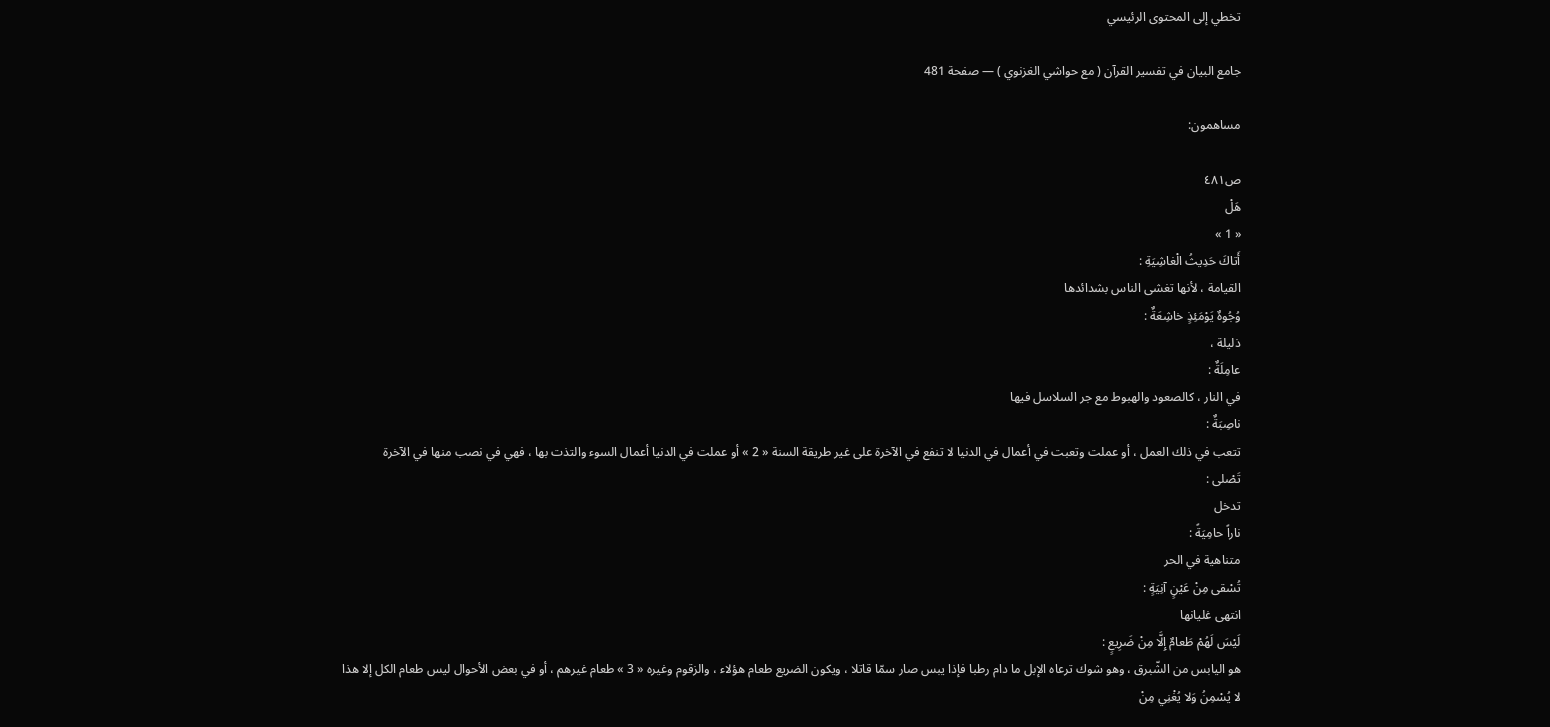تخطي إلى المحتوى الرئيسي

جامع البيان في تفسير القرآن ( مع حواشي الغزنوي ) — صفحة 481

مساهمون:

ص٤٨١
هَلْ
« 1 »
أَتاكَ حَدِيثُ الْغاشِيَةِ :
القيامة ، لأنها تغشى الناس بشدائدها
وُجُوهٌ يَوْمَئِذٍ خاشِعَةٌ :
ذليلة ،
عامِلَةٌ :
في النار ، كالصعود والهبوط مع جر السلاسل فيها
ناصِبَةٌ :
تتعب في ذلك العمل ، أو عملت وتعبت في أعمال في الدنيا لا تنفع في الآخرة على غير طريقة السنة « 2 » أو عملت في الدنيا أعمال السوء والتذت بها ، فهي في نصب منها في الآخرة
تَصْلى :
تدخل
ناراً حامِيَةً :
متناهية في الحر
تُسْقى مِنْ عَيْنٍ آنِيَةٍ :
انتهى غليانها
لَيْسَ لَهُمْ طَعامٌ إِلَّا مِنْ ضَرِيعٍ :
هو اليابس من الشّبرق ، وهو شوك ترعاه الإبل ما دام رطبا فإذا يبس صار سمّا قاتلا ، ويكون الضريع طعام هؤلاء ، والزقوم وغيره « 3 » طعام غيرهم ، أو في بعض الأحوال ليس طعام الكل إلا هذا
لا يُسْمِنُ وَلا يُغْنِي مِنْ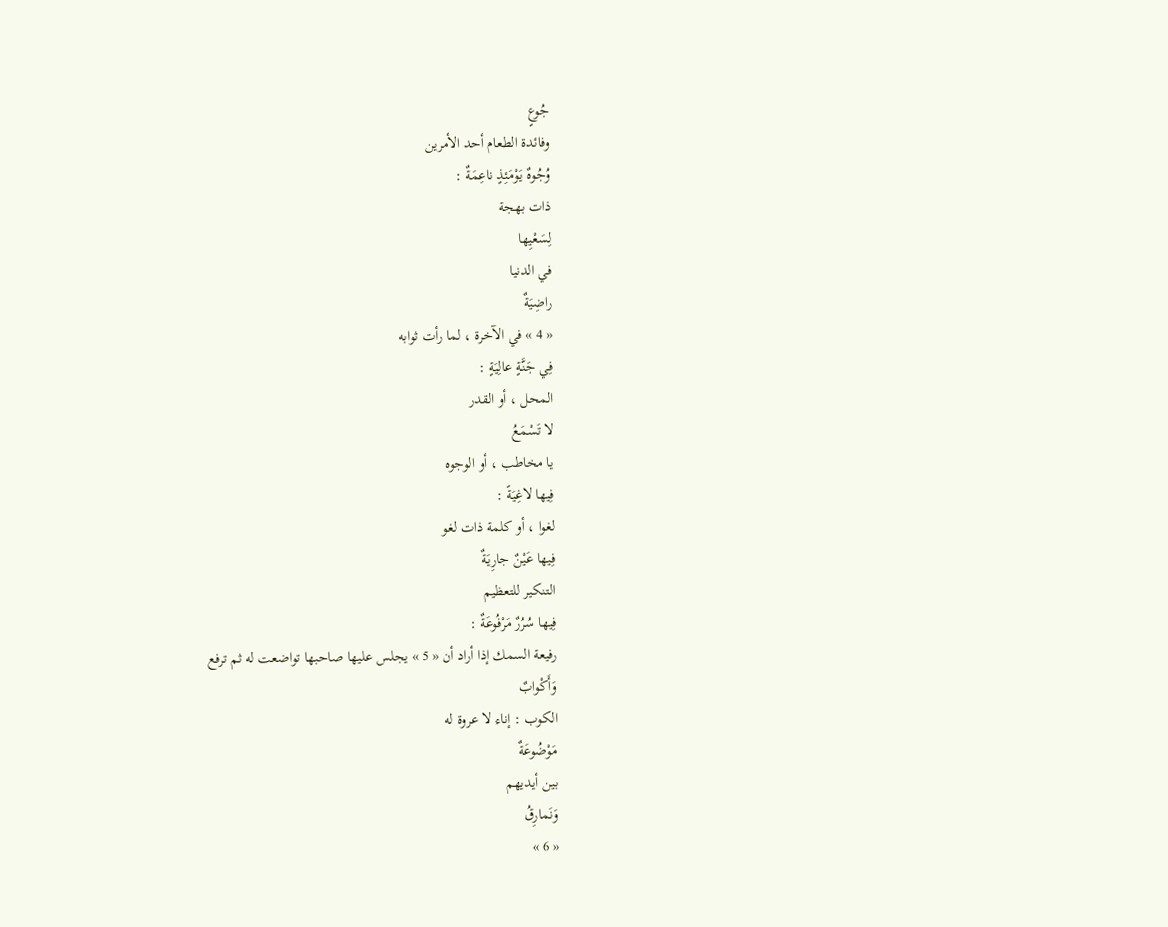جُوعٍ
وفائدة الطعام أحد الأمرين
وُجُوهٌ يَوْمَئِذٍ ناعِمَةٌ :
ذات بهجة
لِسَعْيِها
في الدنيا
راضِيَةٌ
« 4 » في الآخرة ، لما رأت ثوابه
فِي جَنَّةٍ عالِيَةٍ :
المحل ، أو القدر
لا تَسْمَعُ
يا مخاطب ، أو الوجوه
فِيها لاغِيَةً :
لغوا ، أو كلمة ذات لغو
فِيها عَيْنٌ جارِيَةٌ
التنكير للتعظيم
فِيها سُرُرٌ مَرْفُوعَةٌ :
رفيعة السمك إذا أراد أن « 5 » يجلس عليها صاحبها تواضعت له ثم ترفع
وَأَكْوابٌ
الكوب : إناء لا عروة له
مَوْضُوعَةٌ
بين أيديهم
وَنَمارِقُ
« 6 »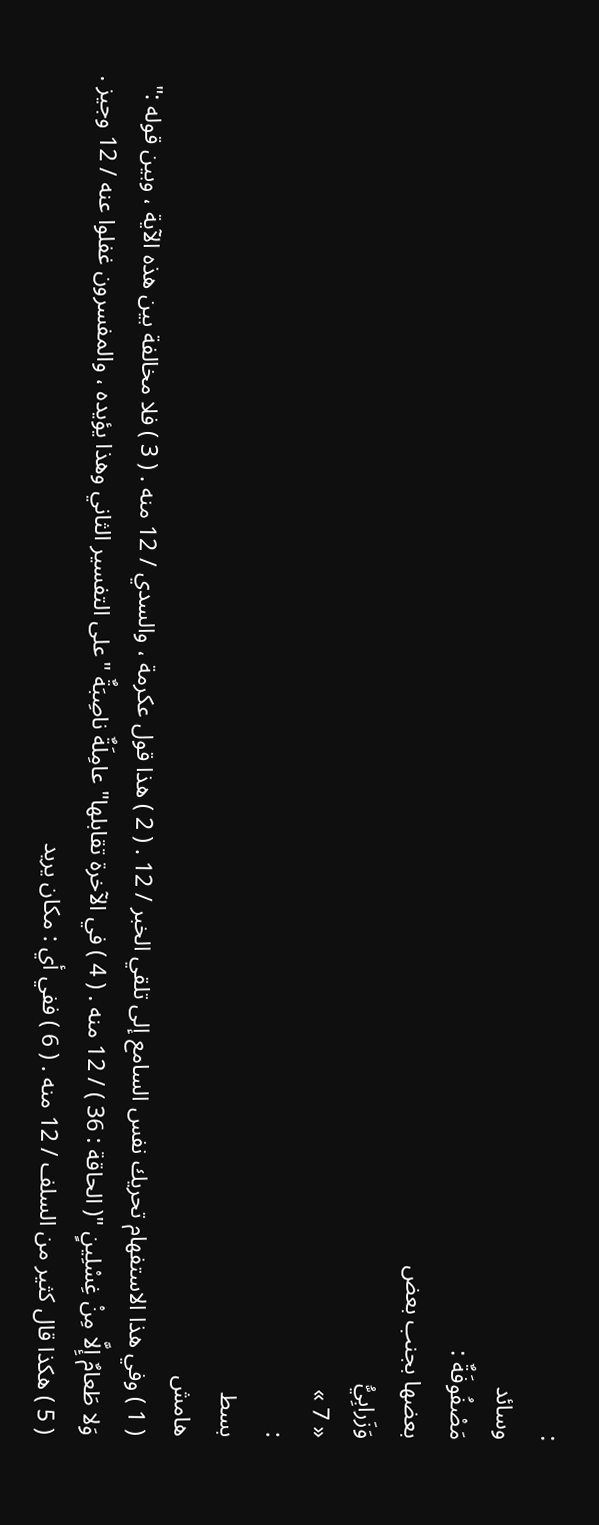:
وسائد
مَصْفُوفَةٌ :
بعضها بجنب بعض
وَزَرابِيُّ
« 7 »
:
بسط
هامش
( 1 ) وفي هذا الاستفهام تحريك نفس السامع إلى تلقي الخبر / 12 . ( 2 ) هذا قول عكرمة ، والسدي / 12 منه . ( 3 ) فلا مخالفة بين هذه الآية ، وبين قوله :" وَلا طَعامٌ إِلَّا مِنْ غِسْلِينٍ "( الحاقة : 36 ) / 12 منه . ( 4 ) في الآخرة تقابلها" عامِلَةٌ ناصِبَةٌ "على التفسير الثاني وهذا يؤيده ، والمفسرون غفلوا عنه / 12 وجيز . ( 5 ) هكذا قال كثير من السلف / 12 منه . ( 6 ) ففي أي : مكان يريد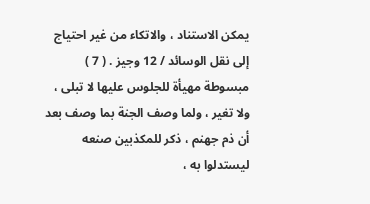يمكن الاستناد ، والاتكاء من غير احتياج إلى نقل الوسائد / 12 وجيز . ( 7 ) مبسوطة مهيأة للجلوس عليها لا تبلى ، ولا تغير ، ولما وصف الجنة بما وصف بعد أن ذم جهنم ، ذكر للمكذبين صنعه ليستدلوا به ،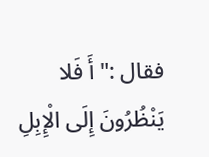فقال :" أَ فَلا يَنْظُرُونَ إِلَى الْإِبِلِ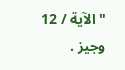"الآية / 12 وجيز .